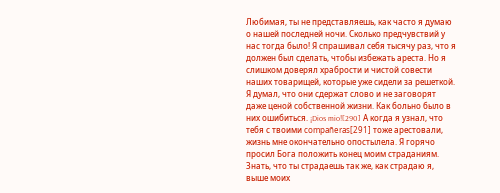Любимая, ты не представляешь, как часто я думаю о нашей последней ночи. Сколько предчувствий у нас тогда было! Я спрашивал себя тысячу раз, что я должен был сделать, чтобы избежать ареста. Но я слишком доверял храбрости и чистой совести наших товарищей, которые уже сидели за решеткой. Я думал, что они сдержат слово и не заговорят даже ценой собственной жизни. Как больно было в них ошибиться. ¡Dios mio![290] А когда я узнал, что тебя с твоими compañeras[291] тоже арестовали, жизнь мне окончательно опостылела. Я горячо просил Бога положить конец моим страданиям. Знать, что ты страдаешь так же, как страдаю я, выше моих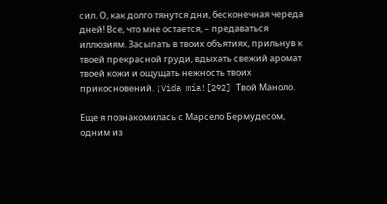сил. О, как долго тянутся дни, бесконечная череда дней! Все, что мне остается, – предаваться иллюзиям. Засыпать в твоих объятиях, прильнув к твоей прекрасной груди, вдыхать свежий аромат твоей кожи и ощущать нежность твоих прикосновений. ¡Vida mía![292] Твой Маноло.

Еще я познакомилась с Марсело Бермудесом, одним из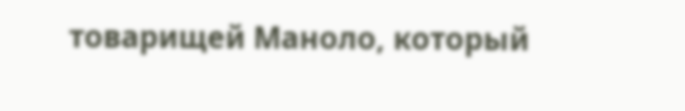товарищей Маноло, который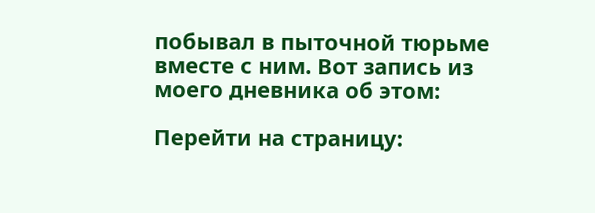побывал в пыточной тюрьме вместе с ним. Вот запись из моего дневника об этом:

Перейти на страницу: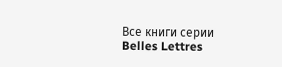Все книги серии Belles Lettres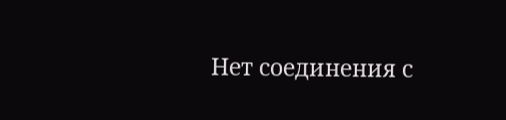Нет соединения с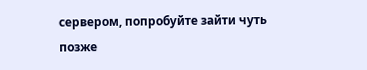сервером, попробуйте зайти чуть позже